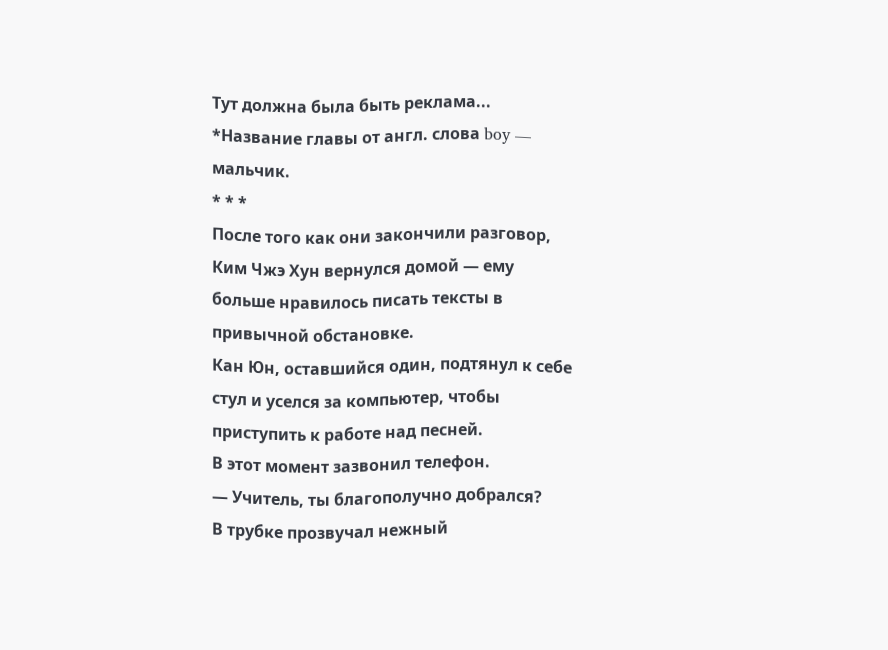Тут должна была быть реклама...
*Название главы от англ. слова boy — мальчик.
* * *
После того как они закончили разговор, Ким Чжэ Хун вернулся домой — ему больше нравилось писать тексты в привычной обстановке.
Кан Юн, оставшийся один, подтянул к себе стул и уселся за компьютер, чтобы приступить к работе над песней.
В этот момент зазвонил телефон.
— Учитель, ты благополучно добрался?
В трубке прозвучал нежный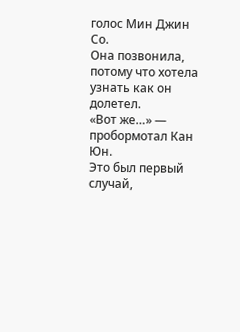голос Мин Джин Со.
Она позвонила, потому что хотела узнать как он долетел.
«Вот же…» — пробормотал Кан Юн.
Это был первый случай,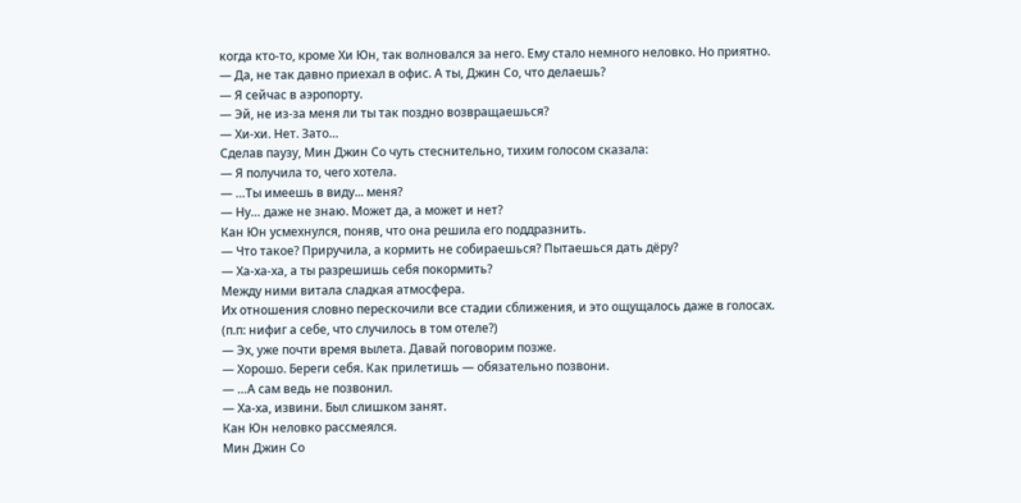когда кто-то, кроме Хи Юн, так волновался за него. Ему стало немного неловко. Но приятно.
— Да, не так давно приехал в офис. А ты, Джин Со, что делаешь?
— Я сейчас в аэропорту.
— Эй, не из-за меня ли ты так поздно возвращаешься?
— Хи-хи. Нет. Зато…
Сделав паузу, Мин Джин Со чуть стеснительно, тихим голосом сказала:
— Я получила то, чего хотела.
— …Ты имеешь в виду... меня?
— Ну… даже не знаю. Может да, а может и нет?
Кан Юн усмехнулся, поняв, что она решила его поддразнить.
— Что такое? Приручила, а кормить не собираешься? Пытаешься дать дёру?
— Ха-ха-ха, а ты разрешишь себя покормить?
Между ними витала сладкая атмосфера.
Их отношения словно перескочили все стадии сближения, и это ощущалось даже в голосах.
(п.п: нифиг а себе, что случилось в том отеле?)
— Эх, уже почти время вылета. Давай поговорим позже.
— Хорошо. Береги себя. Как прилетишь — обязательно позвони.
— …А сам ведь не позвонил.
— Ха-ха, извини. Был слишком занят.
Кан Юн неловко рассмеялся.
Мин Джин Со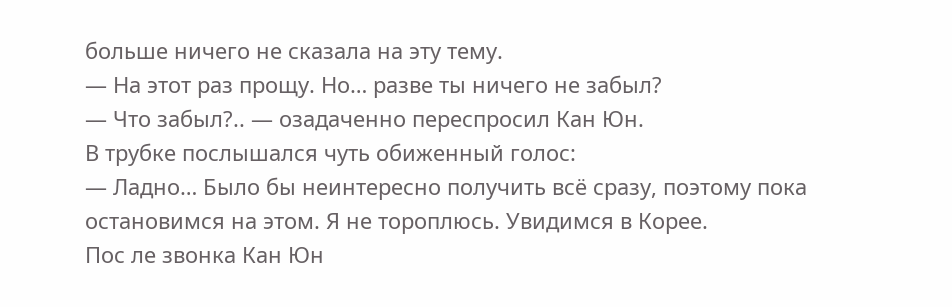больше ничего не сказала на эту тему.
— На этот раз прощу. Но… разве ты ничего не забыл?
— Что забыл?.. — озадаченно переспросил Кан Юн.
В трубке послышался чуть обиженный голос:
— Ладно… Было бы неинтересно получить всё сразу, поэтому пока остановимся на этом. Я не тороплюсь. Увидимся в Корее.
Пос ле звонка Кан Юн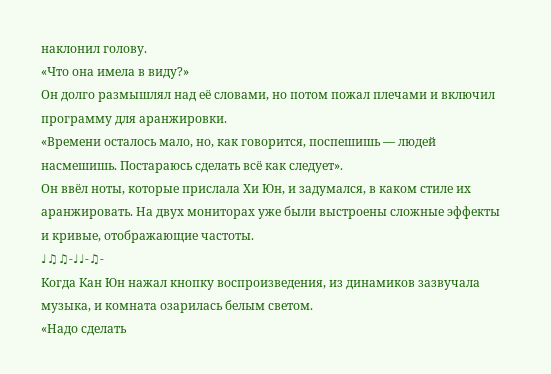наклонил голову.
«Что она имела в виду?»
Он долго размышлял над её словами, но потом пожал плечами и включил программу для аранжировки.
«Времени осталось мало, но, как говорится, поспешишь — людей насмешишь. Постараюсь сделать всё как следует».
Он ввёл ноты, которые прислала Хи Юн, и задумался, в каком стиле их аранжировать. На двух мониторах уже были выстроены сложные эффекты и кривые, отображающие частоты.
♩♫♫-♩♩-♫-
Когда Кан Юн нажал кнопку воспроизведения, из динамиков зазвучала музыка, и комната озарилась белым светом.
«Надо сделать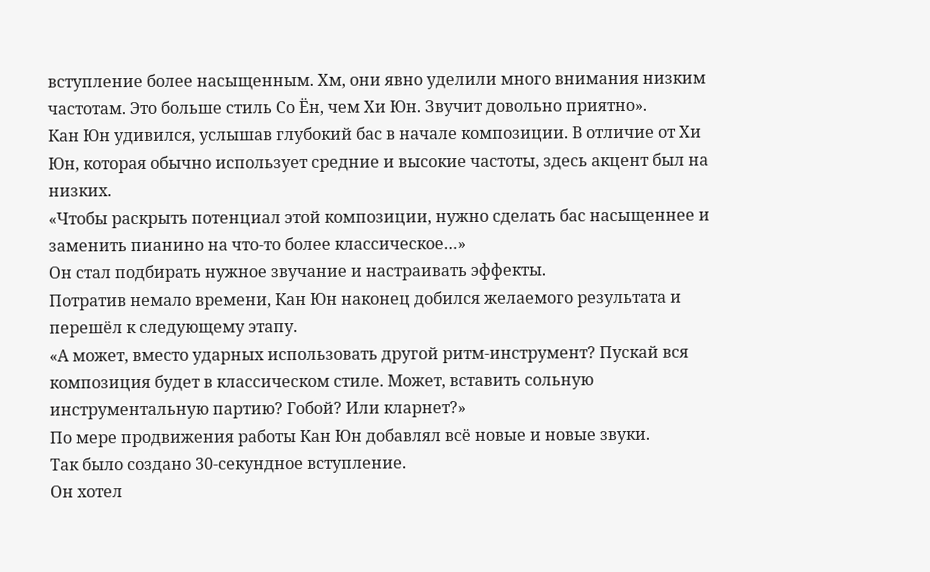вступление более насыщенным. Хм, они явно уделили много внимания низким частотам. Это больше стиль Со Ён, чем Хи Юн. Звучит довольно приятно».
Кан Юн удивился, услышав глубокий бас в начале композиции. В отличие от Хи Юн, которая обычно использует средние и высокие частоты, здесь акцент был на низких.
«Чтобы раскрыть потенциал этой композиции, нужно сделать бас насыщеннее и заменить пианино на что-то более классическое…»
Он стал подбирать нужное звучание и настраивать эффекты.
Потратив немало времени, Кан Юн наконец добился желаемого результата и перешёл к следующему этапу.
«А может, вместо ударных использовать другой ритм-инструмент? Пускай вся композиция будет в классическом стиле. Может, вставить сольную инструментальную партию? Гобой? Или кларнет?»
По мере продвижения работы Кан Юн добавлял всё новые и новые звуки.
Так было создано 30-секундное вступление.
Он хотел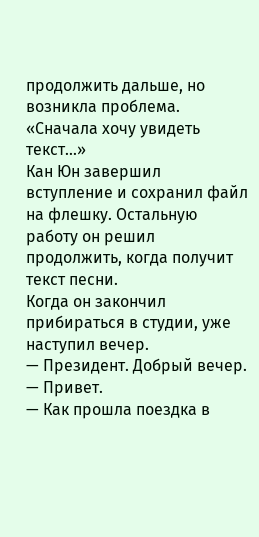продолжить дальше, но возникла проблема.
«Сначала хочу увидеть текст...»
Кан Юн завершил вступление и сохранил файл на флешку. Остальную работу он решил продолжить, когда получит текст песни.
Когда он закончил прибираться в студии, уже наступил вечер.
— Президент. Добрый вечер.
— Привет.
— Как прошла поездка в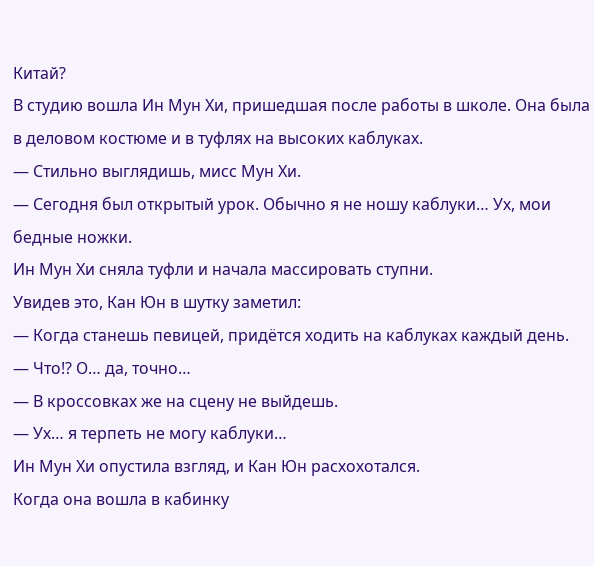Китай?
В студию вошла Ин Мун Хи, пришедшая после работы в школе. Она была в деловом костюме и в туфлях на высоких каблуках.
— Стильно выглядишь, мисс Мун Хи.
— Сегодня был открытый урок. Обычно я не ношу каблуки… Ух, мои бедные ножки.
Ин Мун Хи сняла туфли и начала массировать ступни.
Увидев это, Кан Юн в шутку заметил:
— Когда станешь певицей, придётся ходить на каблуках каждый день.
— Что!? О… да, точно…
— В кроссовках же на сцену не выйдешь.
— Ух… я терпеть не могу каблуки…
Ин Мун Хи опустила взгляд, и Кан Юн расхохотался.
Когда она вошла в кабинку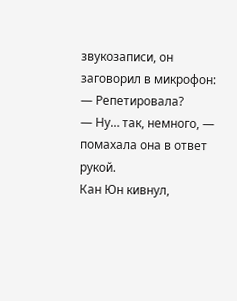звукозаписи, он заговорил в микрофон:
— Репетировала?
— Ну… так, немного, — помахала она в ответ рукой.
Кан Юн кивнул,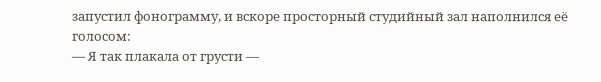запустил фонограмму, и вскоре просторный студийный зал наполнился её голосом:
— Я так плакала от грусти —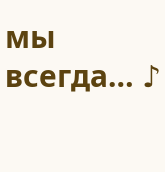мы всегда… ♪